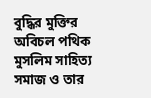বুদ্ধির মুক্তির অবিচল পথিক
মুসলিম সাহিত্য সমাজ ও তার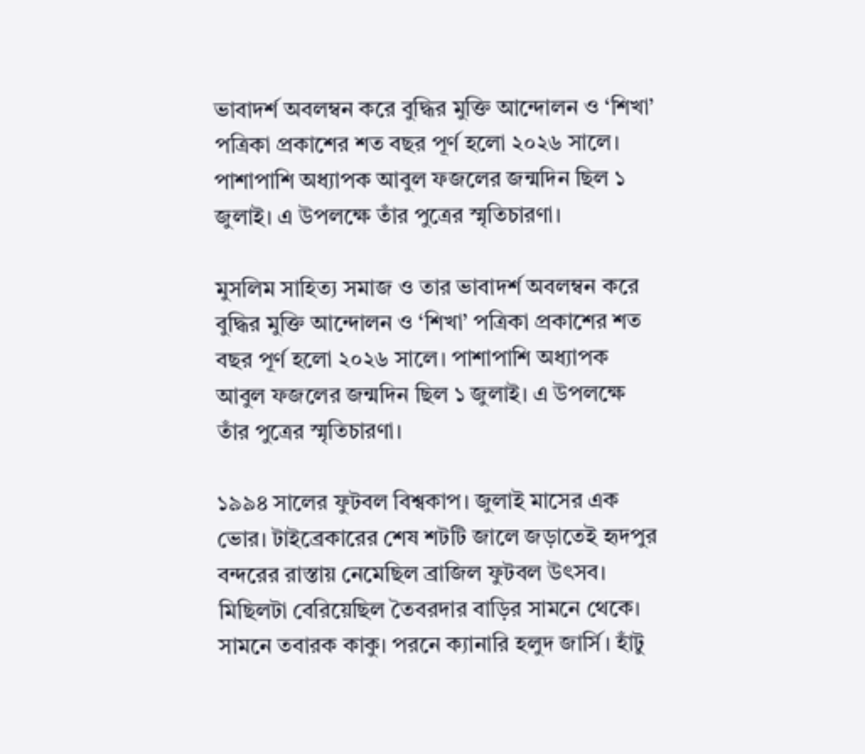ভাবাদর্শ অবলম্বন করে বুদ্ধির মুক্তি আন্দোলন ও ‘শিখা’ পত্রিকা প্রকাশের শত বছর পূর্ণ হলো ২০২৬ সালে। পাশাপাশি অধ্যাপক আবুল ফজলের জন্মদিন ছিল ১ জুলাই। এ উপলক্ষে তাঁর পুত্রের স্মৃতিচারণা।

মুসলিম সাহিত্য সমাজ ও তার ভাবাদর্শ অবলম্বন করে বুদ্ধির মুক্তি আন্দোলন ও ‘শিখা’ পত্রিকা প্রকাশের শত বছর পূর্ণ হলো ২০২৬ সালে। পাশাপাশি অধ্যাপক আবুল ফজলের জন্মদিন ছিল ১ জুলাই। এ উপলক্ষে তাঁর পুত্রের স্মৃতিচারণা।

১৯৯৪ সালের ফুটবল বিশ্বকাপ। জুলাই মাসের এক ভোর। টাইব্রেকারের শেষ শটটি জালে জড়াতেই হৃদপুর বন্দরের রাস্তায় নেমেছিল ব্রাজিল ফুটবল উৎসব। মিছিলটা বেরিয়েছিল তৈবরদার বাড়ির সামনে থেকে। সামনে তবারক কাকু। পরনে ক্যানারি হলুদ জার্সি। হাঁটু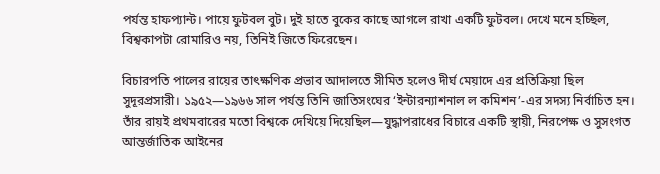পর্যন্ত হাফপ্যান্ট। পায়ে ফুটবল বুট। দুই হাতে বুকের কাছে আগলে রাখা একটি ফুটবল। দেখে মনে হচ্ছিল, বিশ্বকাপটা রোমারিও নয়, তিনিই জিতে ফিরেছেন।

বিচারপতি পালের রায়ের তাৎক্ষণিক প্রভাব আদালতে সীমিত হলেও দীর্ঘ মেয়াদে এর প্রতিক্রিয়া ছিল সুদূরপ্রসারী। ১৯৫২—১৯৬৬ সাল পর্যন্ত তিনি জাতিসংঘের ‘ইন্টারন্যাশনাল ল কমিশন’-এর সদস্য নির্বাচিত হন। তাঁর রায়ই প্রথমবারের মতো বিশ্বকে দেখিয়ে দিয়েছিল—যুদ্ধাপরাধের বিচারে একটি স্থায়ী, নিরপেক্ষ ও সুসংগত আন্তর্জাতিক আইনের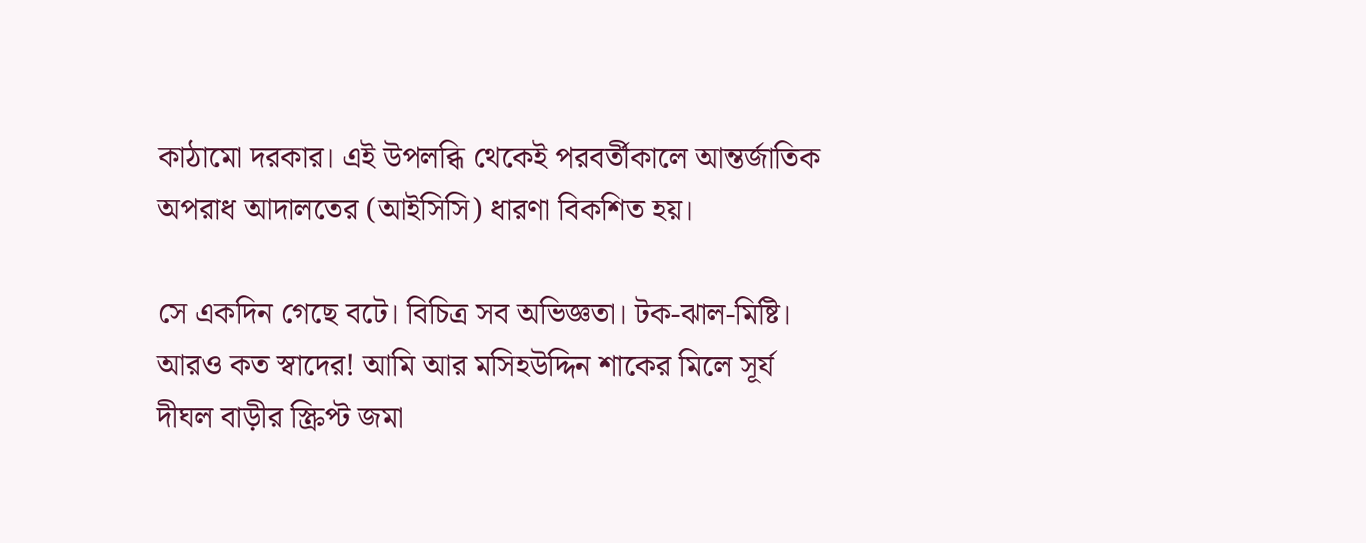কাঠামো দরকার। এই উপলব্ধি থেকেই পরবর্তীকালে আন্তর্জাতিক অপরাধ আদালতের (আইসিসি) ধারণা বিকশিত হয়।

সে একদিন গেছে বটে। বিচিত্র সব অভিজ্ঞতা। টক-ঝাল-মিষ্টি। আরও কত স্বাদের! আমি আর মসিহউদ্দিন শাকের মিলে সূর্য দীঘল বাড়ীর স্ক্রিপ্ট জমা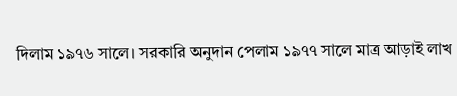দিলাম ১৯৭৬ সালে। সরকারি অনুদান পেলাম ১৯৭৭ সালে মাত্র আড়াই লাখ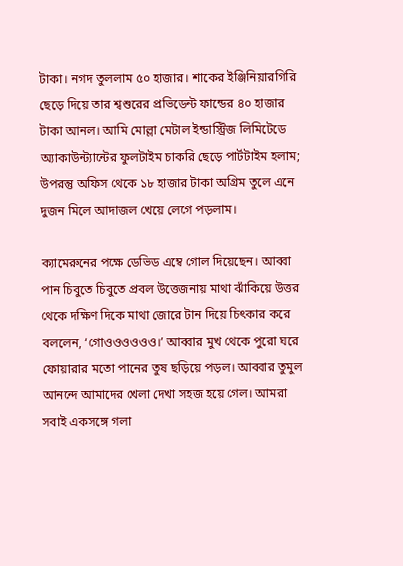টাকা। নগদ তুললাম ৫০ হাজার। শাকের ইঞ্জিনিয়ারগিরি ছেড়ে দিয়ে তার শ্বশুরের প্রভিডেন্ট ফান্ডের ৪০ হাজার টাকা আনল। আমি মোল্লা মেটাল ইন্ডাস্ট্রিজ লিমিটেডে অ্যাকাউন্ট্যান্টের ফুলটাইম চাকরি ছেড়ে পার্টটাইম হলাম; উপরন্তু অফিস থেকে ১৮ হাজার টাকা অগ্রিম তুলে এনে দুজন মিলে আদাজল খেয়ে লেগে পড়লাম।

ক্যামেরুনের পক্ষে ডেভিড এম্বে গোল দিয়েছেন। আব্বা পান চিবুতে চিবুতে প্রবল উত্তেজনায় মাথা ঝাঁকিয়ে উত্তর থেকে দক্ষিণ দিকে মাথা জোরে টান দিয়ে চিৎকার করে বললেন, ‘গোওওওওওও।’ আব্বার মুখ থেকে পুরো ঘরে ফোয়ারার মতো পানের তুষ ছড়িয়ে পড়ল। আব্বার তুমুল আনন্দে আমাদের খেলা দেখা সহজ হয়ে গেল। আমরা সবাই একসঙ্গে গলা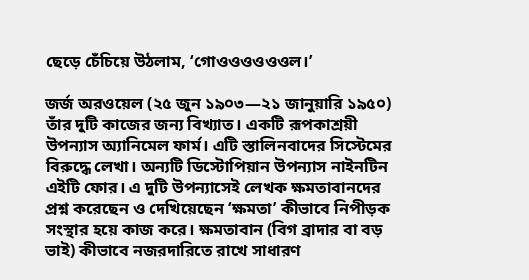ছেড়ে চেঁচিয়ে উঠলাম, ‘গোওওওওওওল।’

জর্জ অরওয়েল (২৫ জুন ১৯০৩—২১ জানুয়ারি ১৯৫০) তাঁর দুটি কাজের জন্য বিখ্যাত। একটি রূপকাশ্রয়ী উপন্যাস অ্যানিমেল ফার্ম। এটি স্তালিনবাদের সিস্টেমের বিরুদ্ধে লেখা। অন্যটি ডিস্টোপিয়ান উপন্যাস নাইনটিন এইটি ফোর। এ দুটি উপন্যাসেই লেখক ক্ষমতাবানদের প্রশ্ন করেছেন ও দেখিয়েছেন ‘ক্ষমতা’ কীভাবে নিপীড়ক সংস্থার হয়ে কাজ করে। ক্ষমতাবান (বিগ ব্রাদার বা বড় ভাই) কীভাবে নজরদারিতে রাখে সাধারণ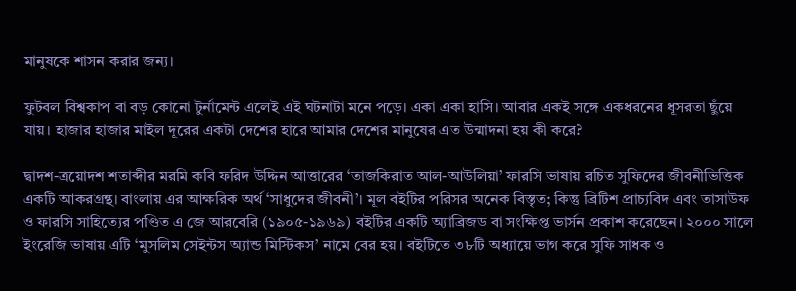মানুষকে শাসন করার জন্য।

ফুটবল বিশ্বকাপ বা বড় কোনো টুর্নামেন্ট এলেই এই ঘটনাটা মনে পড়ে। একা একা হাসি। আবার একই সঙ্গে একধরনের ধূসরতা ছুঁয়ে যায়। হাজার হাজার মাইল দূরের একটা দেশের হারে আমার দেশের মানুষের এত উন্মাদনা হয় কী করে?

দ্বাদশ-ত্রয়োদশ শতাব্দীর মরমি কবি ফরিদ উদ্দিন আত্তারের ‘তাজকিরাত আল-আউলিয়া’ ফারসি ভাষায় রচিত সুফিদের জীবনীভিত্তিক একটি আকরগ্রন্থ। বাংলায় এর আক্ষরিক অর্থ ‘সাধুদের জীবনী’। মূল বইটির পরিসর অনেক বিস্তৃত; কিন্তু ব্রিটিশ প্রাচ্যবিদ এবং তাসাউফ ও ফারসি সাহিত্যের পণ্ডিত এ জে আরবেরি (১৯০৫-১৯৬৯) বইটির একটি অ্যাব্রিজড বা সংক্ষিপ্ত ভার্সন প্রকাশ করেছেন। ২০০০ সালে ইংরেজি ভাষায় এটি ‘মুসলিম সেইন্টস অ্যান্ড মিস্টিকস’ নামে বের হয়। বইটিতে ৩৮টি অধ্যায়ে ভাগ করে সুফি সাধক ও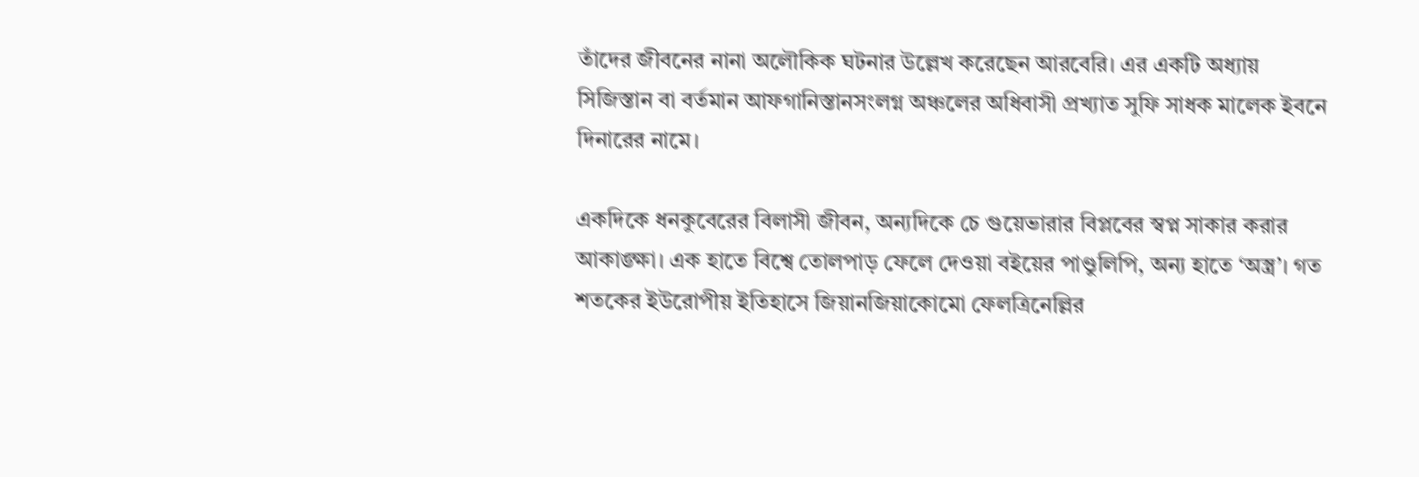তাঁদের জীবনের নানা অলৌকিক ঘটনার উল্লেখ করেছেন আরবেরি। এর একটি অধ্যায় সিজিস্তান বা বর্তমান আফগানিস্তানসংলগ্ন অঞ্চলের অধিবাসী প্রখ্যাত সুফি সাধক মালেক ইবনে দিনারের নামে।

একদিকে ধনকুবেরের বিলাসী জীবন, অন্যদিকে চে গুয়েভারার বিপ্লবের স্বপ্ন সাকার করার আকাঙ্ক্ষা। এক হাতে বিশ্বে তোলপাড় ফেলে দেওয়া বইয়ের পাণ্ডুলিপি, অন্য হাতে ‘অস্ত্র’। গত শতকের ইউরোপীয় ইতিহাসে জিয়ানজিয়াকোমো ফেলত্রিনেল্লির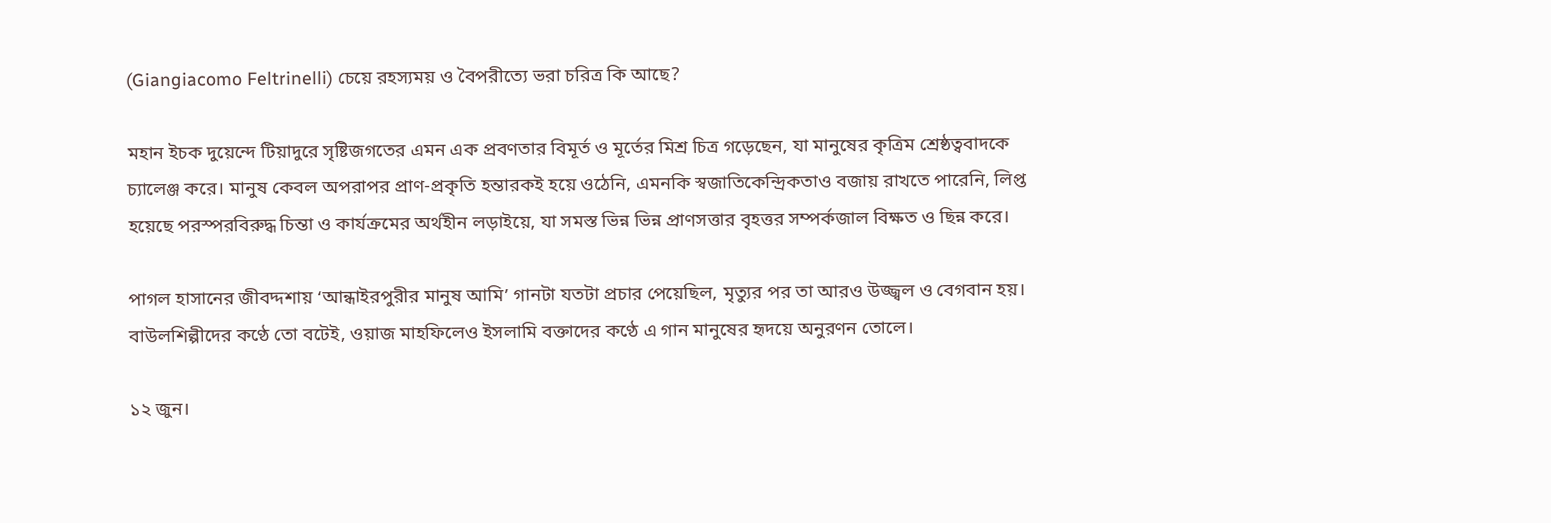(Giangiacomo Feltrinelli) চেয়ে রহস্যময় ও বৈপরীত্যে ভরা চরিত্র কি আছে?

মহান ইচক দুয়েন্দে টিয়াদুরে সৃষ্টিজগতের এমন এক প্রবণতার বিমূর্ত ও মূর্তের মিশ্র চিত্র গড়েছেন, যা মানুষের কৃত্রিম শ্রেষ্ঠত্ববাদকে চ্যালেঞ্জ করে। মানুষ কেবল অপরাপর প্রাণ-প্রকৃতি হন্তারকই হয়ে ওঠেনি, এমনকি স্বজাতিকেন্দ্রিকতাও বজায় রাখতে পারেনি, লিপ্ত হয়েছে পরস্পরবিরুদ্ধ চিন্তা ও কার্যক্রমের অর্থহীন লড়াইয়ে, যা সমস্ত ভিন্ন ভিন্ন প্রাণসত্তার বৃহত্তর সম্পর্কজাল বিক্ষত ও ছিন্ন করে।

পাগল হাসানের জীবদ্দশায় ‘আন্ধাইরপুরীর মানুষ আমি’ গানটা যতটা প্রচার পেয়েছিল, মৃত্যুর পর তা আরও উজ্জ্বল ও বেগবান হয়। বাউলশিল্পীদের কণ্ঠে তো বটেই, ওয়াজ মাহফিলেও ইসলামি বক্তাদের কণ্ঠে এ গান মানুষের হৃদয়ে অনুরণন তোলে।

১২ জুন।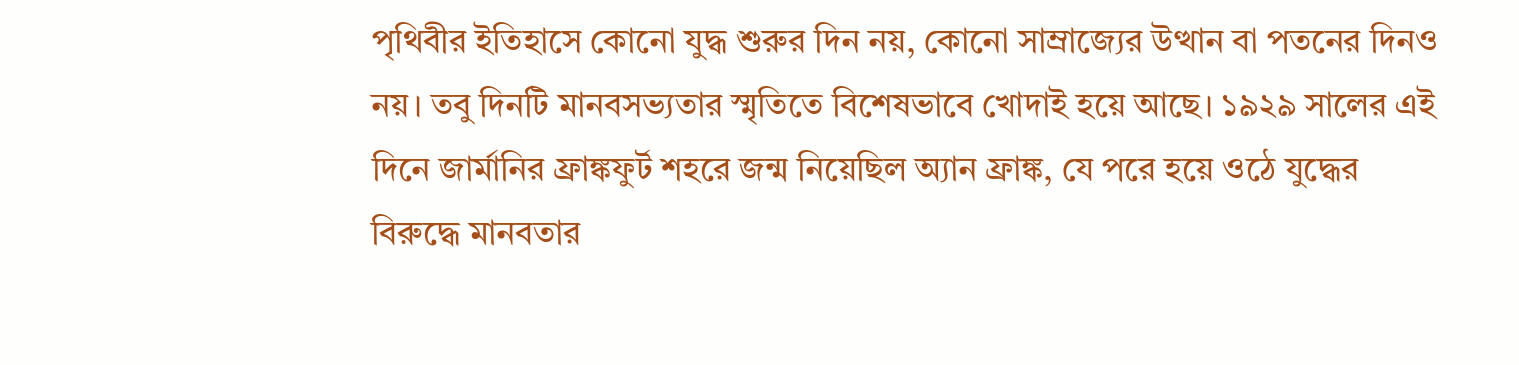পৃথিবীর ইতিহাসে কোনো যুদ্ধ শুরুর দিন নয়, কোনো সাম্রাজ্যের উত্থান বা পতনের দিনও নয়। তবু দিনটি মানবসভ্যতার স্মৃতিতে বিশেষভাবে খোদাই হয়ে আছে। ১৯২৯ সালের এই দিনে জার্মানির ফ্রাঙ্কফুর্ট শহরে জন্ম নিয়েছিল অ্যান ফ্রাঙ্ক, যে পরে হয়ে ওঠে যুদ্ধের বিরুদ্ধে মানবতার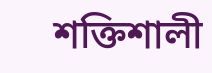শক্তিশালী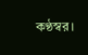কণ্ঠস্বর।